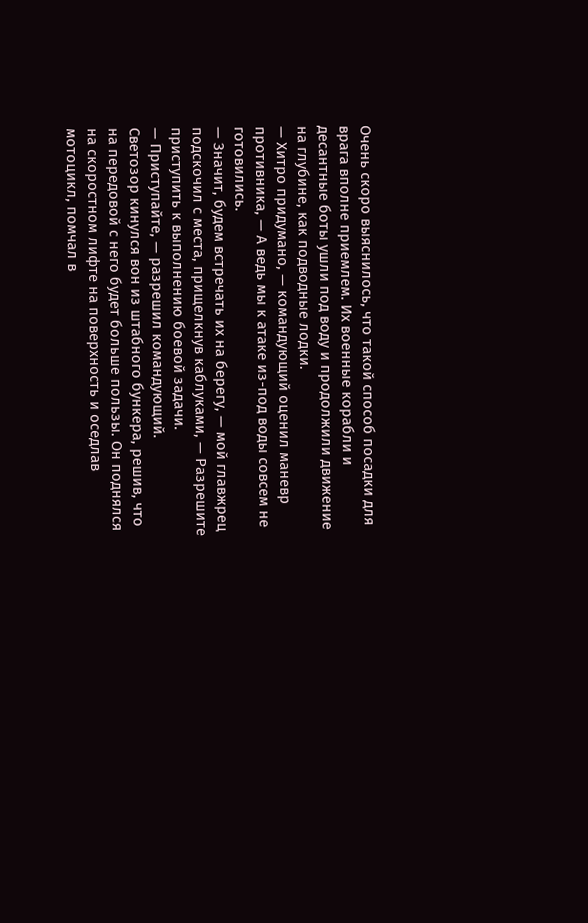Очень скоро выяснилось, что такой способ посадки для врага вполне приемлем. Их военные корабли и десантные боты ушли под воду и продолжили движение на глубине, как подводные лодки.
— Хитро придумано, — командующий оценил маневр противника, — А ведь мы к атаке из-под воды совсем не готовились.
— Значит, будем встречать их на берегу, — мой главжрец подскочил с места, прищелкнув каблуками, — Разрешите приступить к выполнению боевой задачи.
— Приступайте, — разрешил командующий.
Светозор кинулся вон из штабного бункера, решив, что на передовой с него будет больше пользы. Он поднялся на скоростном лифте на поверхность и оседлав мотоцикл, помчал в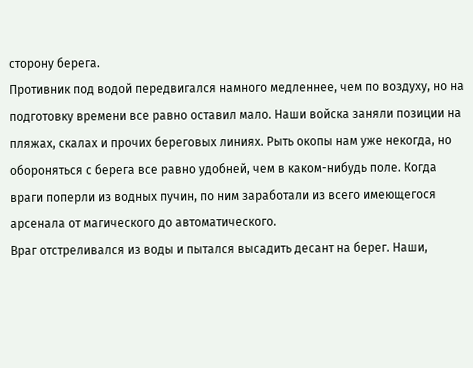сторону берега.
Противник под водой передвигался намного медленнее, чем по воздуху, но на подготовку времени все равно оставил мало. Наши войска заняли позиции на пляжах, скалах и прочих береговых линиях. Рыть окопы нам уже некогда, но обороняться с берега все равно удобней, чем в каком-нибудь поле. Когда враги поперли из водных пучин, по ним заработали из всего имеющегося арсенала от магического до автоматического.
Враг отстреливался из воды и пытался высадить десант на берег. Наши,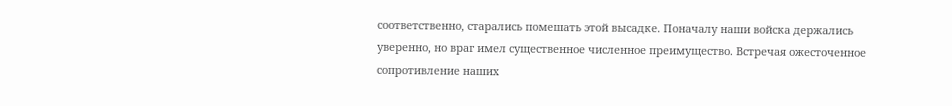соответственно, старались помешать этой высадке. Поначалу наши войска держались уверенно, но враг имел существенное численное преимущество. Встречая ожесточенное сопротивление наших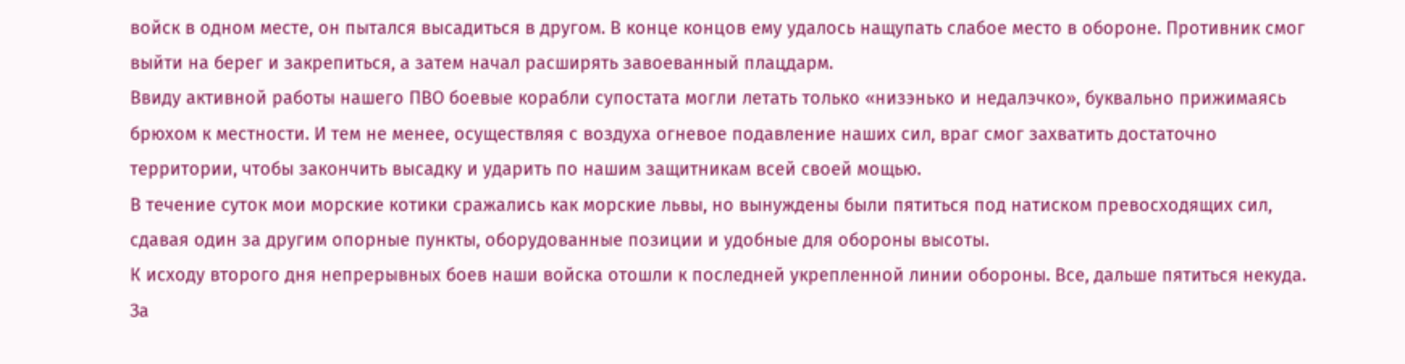войск в одном месте, он пытался высадиться в другом. В конце концов ему удалось нащупать слабое место в обороне. Противник смог выйти на берег и закрепиться, а затем начал расширять завоеванный плацдарм.
Ввиду активной работы нашего ПВО боевые корабли супостата могли летать только «низэнько и недалэчко», буквально прижимаясь брюхом к местности. И тем не менее, осуществляя с воздуха огневое подавление наших сил, враг смог захватить достаточно территории, чтобы закончить высадку и ударить по нашим защитникам всей своей мощью.
В течение суток мои морские котики сражались как морские львы, но вынуждены были пятиться под натиском превосходящих сил, сдавая один за другим опорные пункты, оборудованные позиции и удобные для обороны высоты.
К исходу второго дня непрерывных боев наши войска отошли к последней укрепленной линии обороны. Все, дальше пятиться некуда. За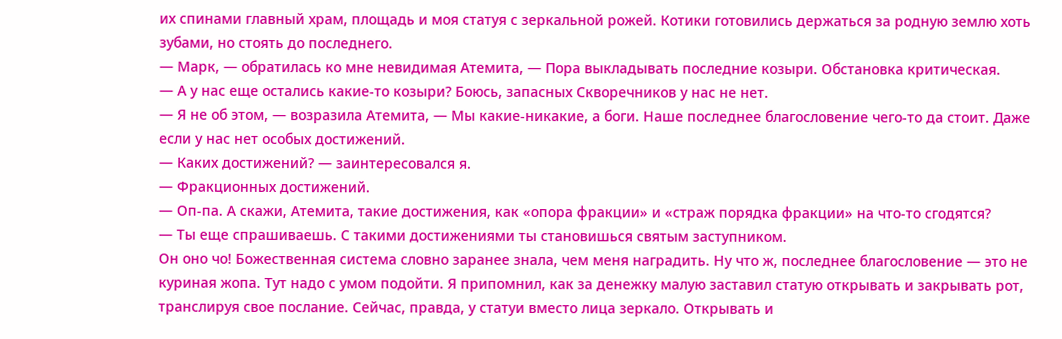их спинами главный храм, площадь и моя статуя с зеркальной рожей. Котики готовились держаться за родную землю хоть зубами, но стоять до последнего.
— Марк, — обратилась ко мне невидимая Атемита, — Пора выкладывать последние козыри. Обстановка критическая.
— А у нас еще остались какие-то козыри? Боюсь, запасных Скворечников у нас не нет.
— Я не об этом, — возразила Атемита, — Мы какие-никакие, а боги. Наше последнее благословение чего-то да стоит. Даже если у нас нет особых достижений.
— Каких достижений? — заинтересовался я.
— Фракционных достижений.
— Оп-па. А скажи, Атемита, такие достижения, как «опора фракции» и «страж порядка фракции» на что-то сгодятся?
— Ты еще спрашиваешь. С такими достижениями ты становишься святым заступником.
Он оно чо! Божественная система словно заранее знала, чем меня наградить. Ну что ж, последнее благословение — это не куриная жопа. Тут надо с умом подойти. Я припомнил, как за денежку малую заставил статую открывать и закрывать рот, транслируя свое послание. Сейчас, правда, у статуи вместо лица зеркало. Открывать и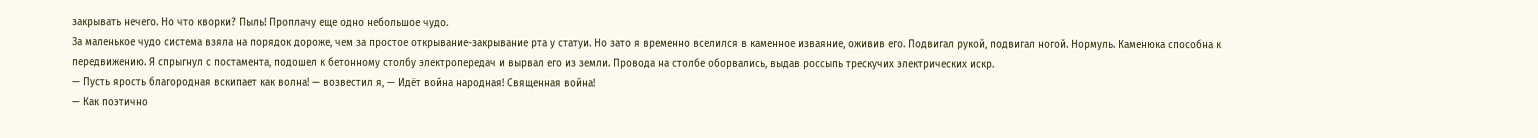закрывать нечего. Но что кворки? Пыль! Проплачу еще одно небольшое чудо.
За маленькое чудо система взяла на порядок дороже, чем за простое открывание-закрывание рта у статуи. Но зато я временно вселился в каменное изваяние, оживив его. Подвигал рукой, подвигал ногой. Нормуль. Каменюка способна к передвижению. Я спрыгнул с постамента, подошел к бетонному столбу электропередач и вырвал его из земли. Провода на столбе оборвались, выдав россыпь трескучих электрических искр.
— Пусть ярость благородная вскипает как волна! — возвестил я, — Идёт война народная! Священная война!
— Как поэтично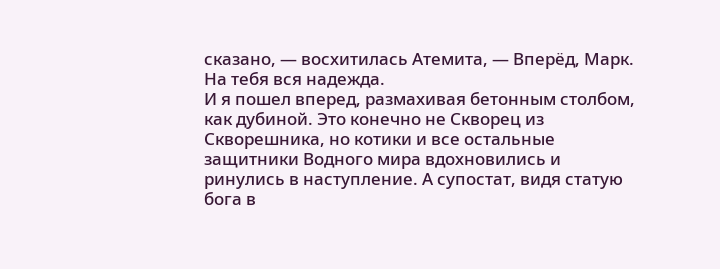сказано, — восхитилась Атемита, — Вперёд, Марк. На тебя вся надежда.
И я пошел вперед, размахивая бетонным столбом, как дубиной. Это конечно не Скворец из Скворешника, но котики и все остальные защитники Водного мира вдохновились и ринулись в наступление. А супостат, видя статую бога в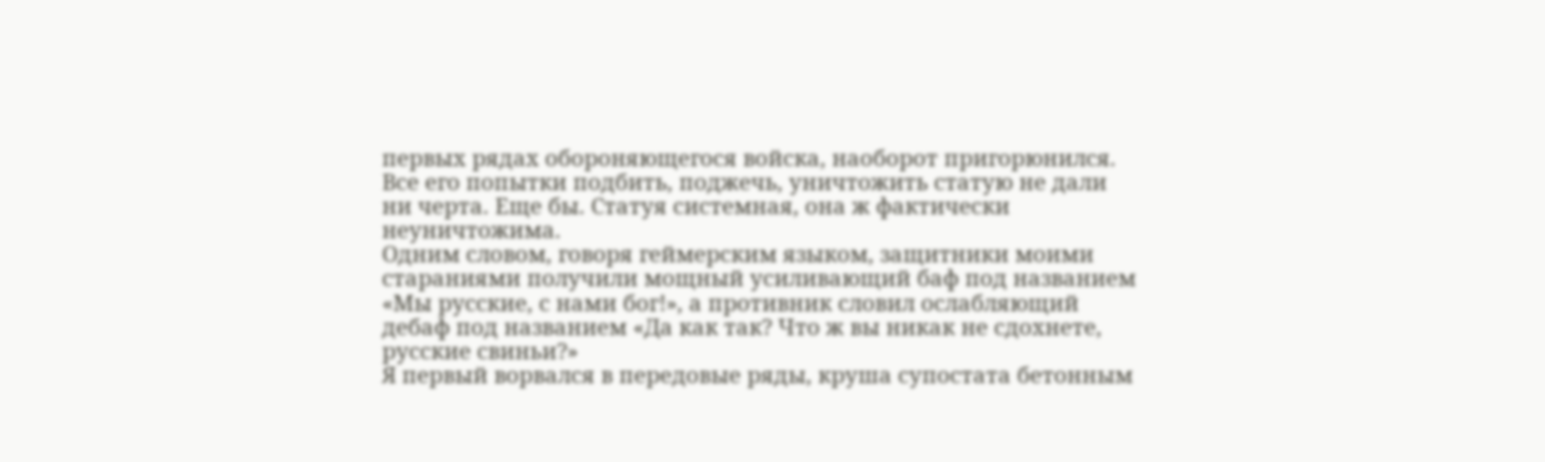первых рядах обороняющегося войска, наоборот пригорюнился. Все его попытки подбить, поджечь, уничтожить статую не дали ни черта. Еще бы. Статуя системная, она ж фактически неуничтожима.
Одним словом, говоря геймерским языком, защитники моими стараниями получили мощный усиливающий баф под названием «Мы русские, с нами бог!», а противник словил ослабляющий дебаф под названием «Да как так? Что ж вы никак не сдохнете, русские свиньи?»
Я первый ворвался в передовые ряды, круша супостата бетонным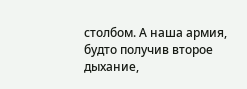столбом. А наша армия, будто получив второе дыхание,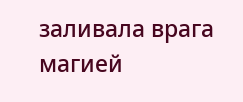заливала врага магией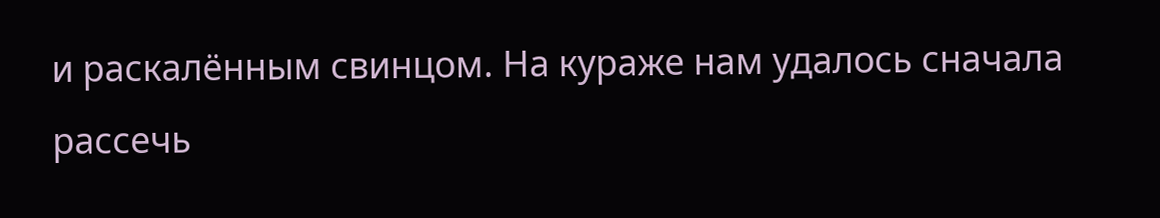и раскалённым свинцом. На кураже нам удалось сначала рассечь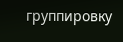группировку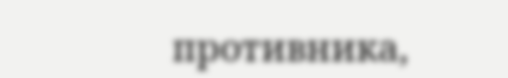противника,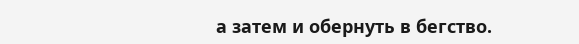а затем и обернуть в бегство.